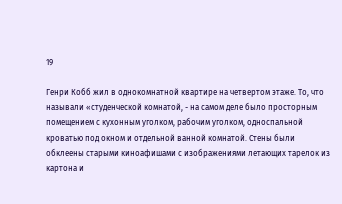19

Генри Кобб жил в однокомнатной квартире на четвертом этаже. То, что называли «студенческой комнатой, - на самом деле было просторным помещением с кухонным уголком, рабочим уголком, односпальной кроватью под окном и отдельной ванной комнатой. Стены были обклеены старыми киноафишами с изображениями летающих тарелок из картона и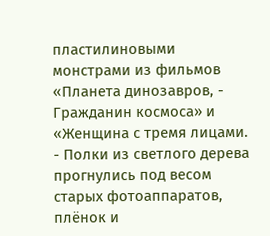пластилиновыми монстрами из фильмов «Планета динозавров, - Гражданин космоса» и «Женщина с тремя лицами. - Полки из светлого дерева прогнулись под весом старых фотоаппаратов, плёнок и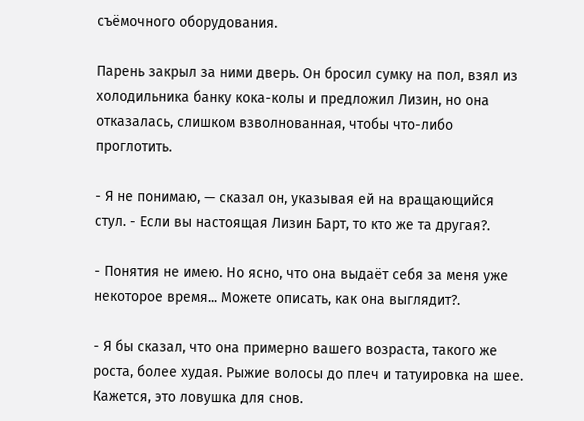съёмочного оборудования.

Парень закрыл за ними дверь. Он бросил сумку на пол, взял из холодильника банку кока-колы и предложил Лизин, но она отказалась, слишком взволнованная, чтобы что-либо проглотить.

- Я не понимаю, — сказал он, указывая ей на вращающийся стул. - Если вы настоящая Лизин Барт, то кто же та другая?.

- Понятия не имею. Но ясно, что она выдаёт себя за меня уже некоторое время... Можете описать, как она выглядит?.

- Я бы сказал, что она примерно вашего возраста, такого же роста, более худая. Рыжие волосы до плеч и татуировка на шее. Кажется, это ловушка для снов.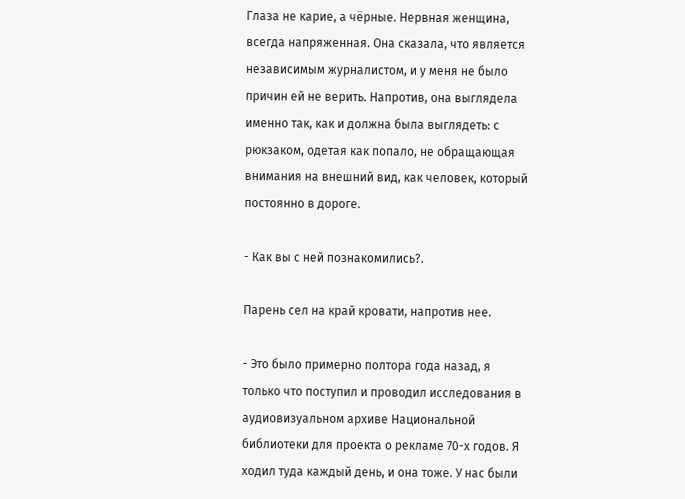Глаза не карие, а чёрные. Нервная женщина, всегда напряженная. Она сказала, что является независимым журналистом, и у меня не было причин ей не верить. Напротив, она выглядела именно так, как и должна была выглядеть: с рюкзаком, одетая как попало, не обращающая внимания на внешний вид, как человек, который постоянно в дороге.

- Как вы с ней познакомились?.

Парень сел на край кровати, напротив нее.

- Это было примерно полтора года назад, я только что поступил и проводил исследования в аудиовизуальном архиве Национальной библиотеки для проекта о рекламе 70-х годов. Я ходил туда каждый день, и она тоже. У нас были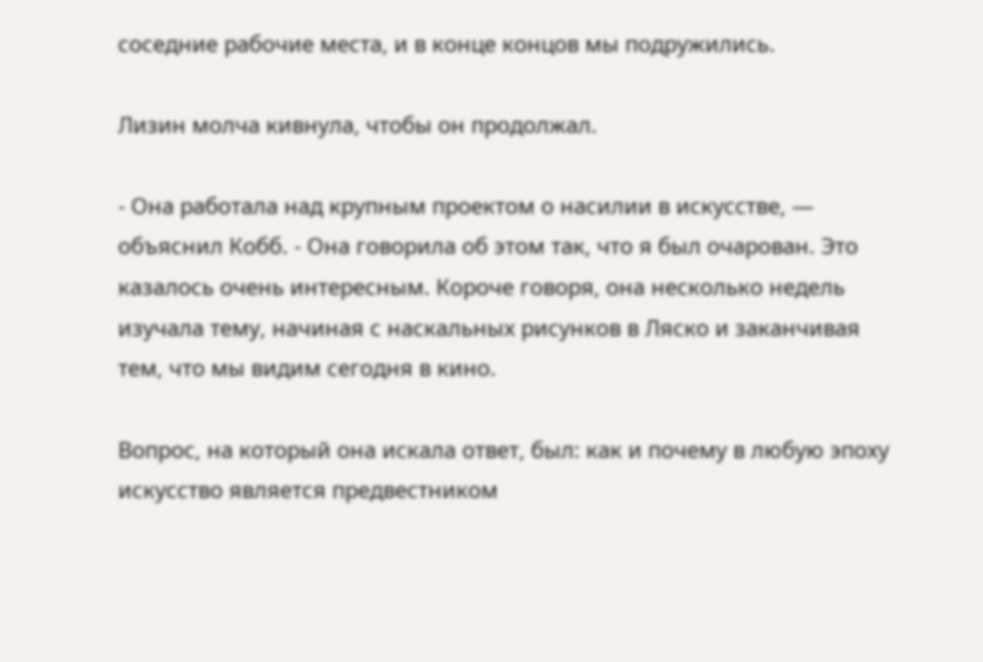соседние рабочие места, и в конце концов мы подружились.

Лизин молча кивнула, чтобы он продолжал.

- Она работала над крупным проектом о насилии в искусстве, — объяснил Кобб. - Она говорила об этом так, что я был очарован. Это казалось очень интересным. Короче говоря, она несколько недель изучала тему, начиная с наскальных рисунков в Ляско и заканчивая тем, что мы видим сегодня в кино.

Вопрос, на который она искала ответ, был: как и почему в любую эпоху искусство является предвестником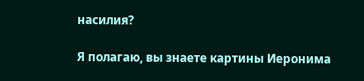насилия?

Я полагаю, вы знаете картины Иеронима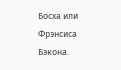Босха или Фрэнсиса Бэкона.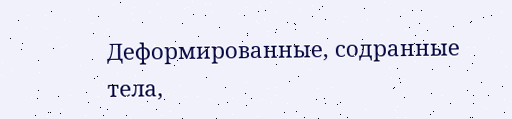Деформированные, содранные тела,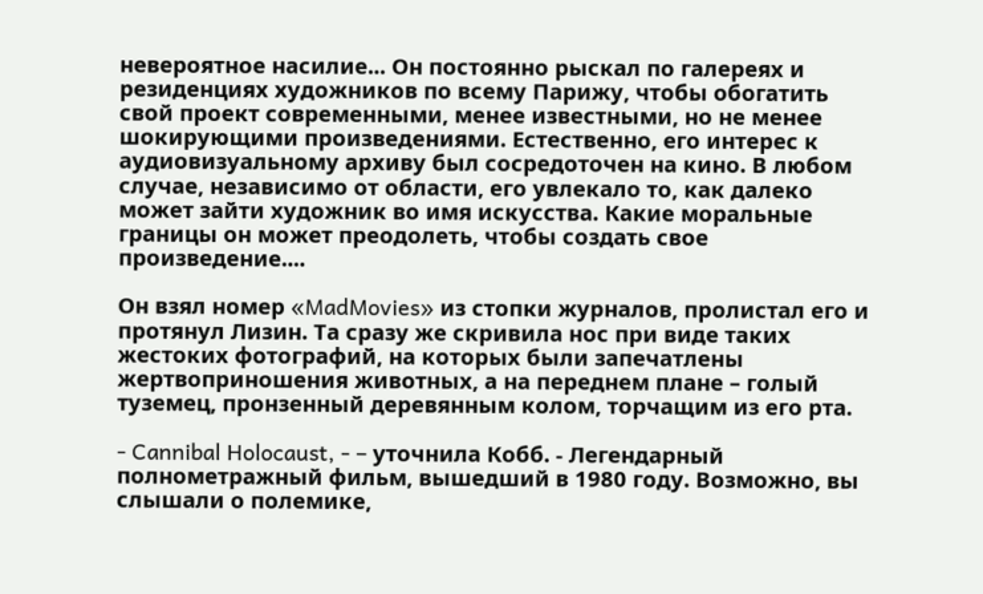невероятное насилие... Он постоянно рыскал по галереях и резиденциях художников по всему Парижу, чтобы обогатить свой проект современными, менее известными, но не менее шокирующими произведениями. Естественно, его интерес к аудиовизуальному архиву был сосредоточен на кино. В любом случае, независимо от области, его увлекало то, как далеко может зайти художник во имя искусства. Какие моральные границы он может преодолеть, чтобы создать свое произведение....

Он взял номер «MadMovies» из стопки журналов, пролистал его и протянул Лизин. Та сразу же скривила нос при виде таких жестоких фотографий, на которых были запечатлены жертвоприношения животных, а на переднем плане – голый туземец, пронзенный деревянным колом, торчащим из его рта.

- Cannibal Holocaust, - – уточнила Кобб. - Легендарный полнометражный фильм, вышедший в 1980 году. Возможно, вы слышали о полемике,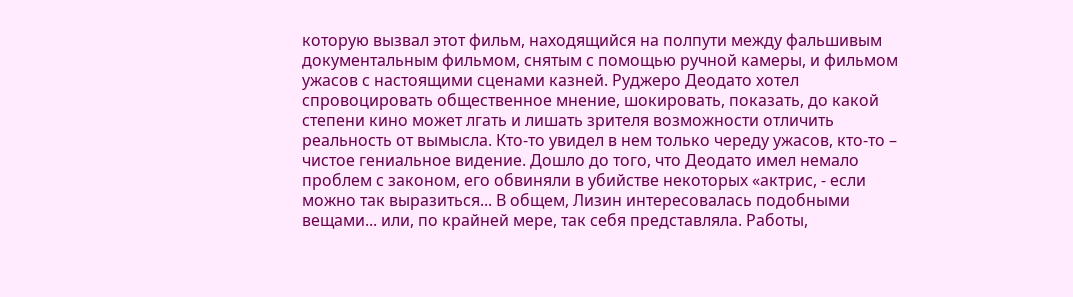которую вызвал этот фильм, находящийся на полпути между фальшивым документальным фильмом, снятым с помощью ручной камеры, и фильмом ужасов с настоящими сценами казней. Руджеро Деодато хотел спровоцировать общественное мнение, шокировать, показать, до какой степени кино может лгать и лишать зрителя возможности отличить реальность от вымысла. Кто-то увидел в нем только череду ужасов, кто-то – чистое гениальное видение. Дошло до того, что Деодато имел немало проблем с законом, его обвиняли в убийстве некоторых «актрис, - если можно так выразиться... В общем, Лизин интересовалась подобными вещами... или, по крайней мере, так себя представляла. Работы,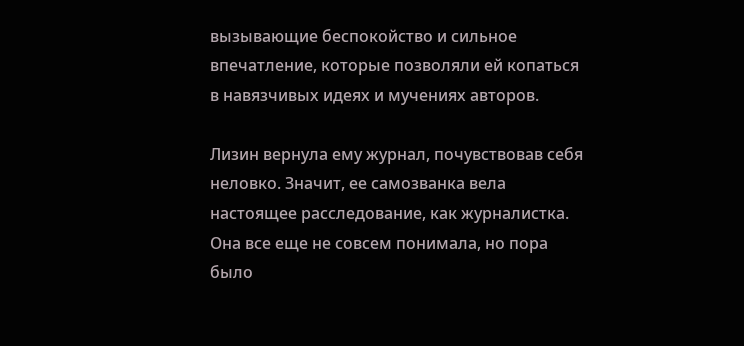вызывающие беспокойство и сильное впечатление, которые позволяли ей копаться в навязчивых идеях и мучениях авторов.

Лизин вернула ему журнал, почувствовав себя неловко. Значит, ее самозванка вела настоящее расследование, как журналистка. Она все еще не совсем понимала, но пора было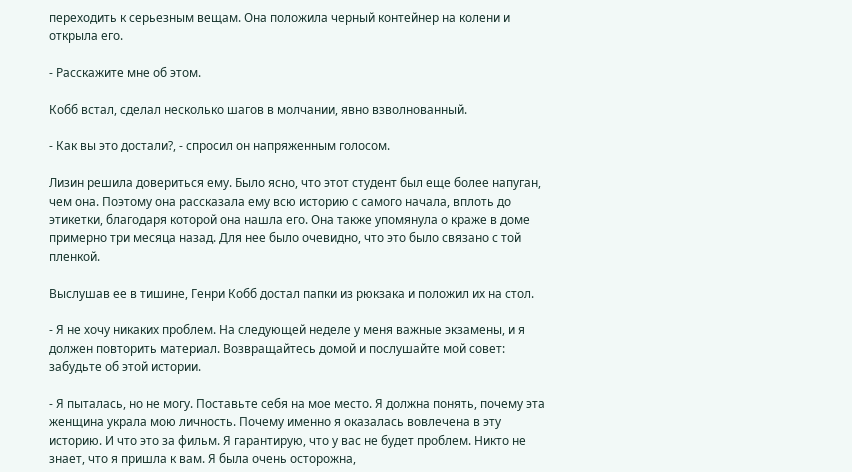переходить к серьезным вещам. Она положила черный контейнер на колени и открыла его.

- Расскажите мне об этом.

Кобб встал, сделал несколько шагов в молчании, явно взволнованный.

- Как вы это достали?, - спросил он напряженным голосом.

Лизин решила довериться ему. Было ясно, что этот студент был еще более напуган, чем она. Поэтому она рассказала ему всю историю с самого начала, вплоть до этикетки, благодаря которой она нашла его. Она также упомянула о краже в доме примерно три месяца назад. Для нее было очевидно, что это было связано с той пленкой.

Выслушав ее в тишине, Генри Кобб достал папки из рюкзака и положил их на стол.

- Я не хочу никаких проблем. На следующей неделе у меня важные экзамены, и я должен повторить материал. Возвращайтесь домой и послушайте мой совет: забудьте об этой истории.

- Я пыталась, но не могу. Поставьте себя на мое место. Я должна понять, почему эта женщина украла мою личность. Почему именно я оказалась вовлечена в эту историю. И что это за фильм. Я гарантирую, что у вас не будет проблем. Никто не знает, что я пришла к вам. Я была очень осторожна,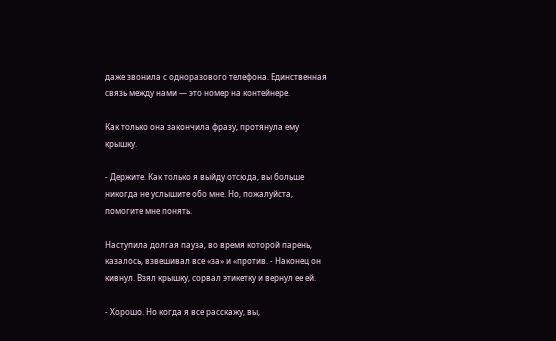даже звонила с одноразового телефона. Единственная связь между нами — это номер на контейнере.

Как только она закончила фразу, протянула ему крышку.

- Держите. Как только я выйду отсюда, вы больше никогда не услышите обо мне. Но, пожалуйста, помогите мне понять.

Наступила долгая пауза, во время которой парень, казалось, взвешивал все «за» и «против. - Наконец он кивнул. Взял крышку, сорвал этикетку и вернул ее ей.

- Хорошо. Но когда я все расскажу, вы,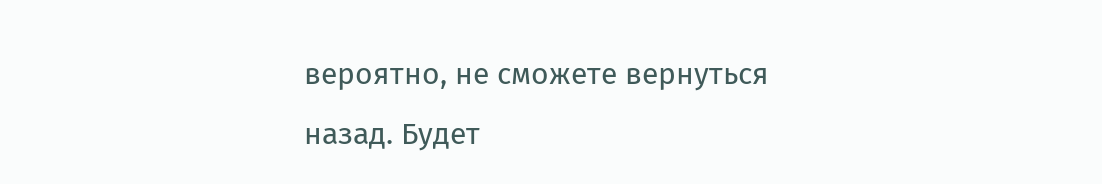вероятно, не сможете вернуться назад. Будет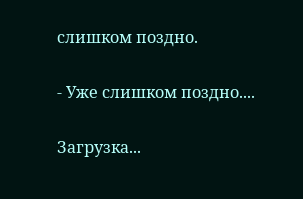слишком поздно.

- Уже слишком поздно....

Загрузка...